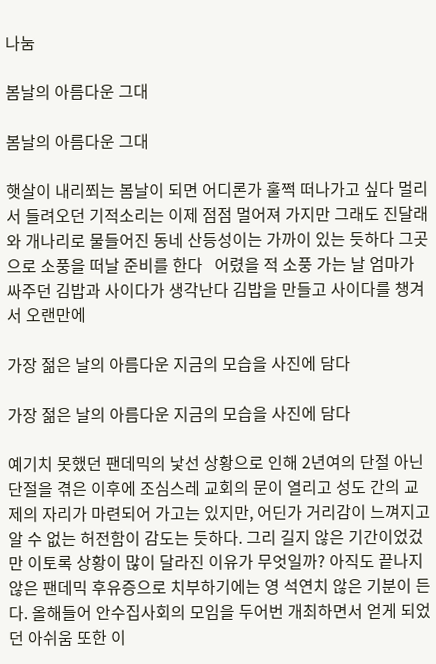나눔

봄날의 아름다운 그대

봄날의 아름다운 그대

햇살이 내리쬐는 봄날이 되면 어디론가 훌쩍 떠나가고 싶다 멀리서 들려오던 기적소리는 이제 점점 멀어져 가지만 그래도 진달래와 개나리로 물들어진 동네 산등성이는 가까이 있는 듯하다 그곳으로 소풍을 떠날 준비를 한다   어렸을 적 소풍 가는 날 엄마가 싸주던 김밥과 사이다가 생각난다 김밥을 만들고 사이다를 챙겨서 오랜만에

가장 젊은 날의 아름다운 지금의 모습을 사진에 담다

가장 젊은 날의 아름다운 지금의 모습을 사진에 담다

예기치 못했던 팬데믹의 낯선 상황으로 인해 2년여의 단절 아닌 단절을 겪은 이후에 조심스레 교회의 문이 열리고 성도 간의 교제의 자리가 마련되어 가고는 있지만, 어딘가 거리감이 느껴지고 알 수 없는 허전함이 감도는 듯하다. 그리 길지 않은 기간이었겄만 이토록 상황이 많이 달라진 이유가 무엇일까? 아직도 끝나지 않은 팬데믹 후유증으로 치부하기에는 영 석연치 않은 기분이 든다. 올해들어 안수집사회의 모임을 두어번 개최하면서 얻게 되었던 아쉬움 또한 이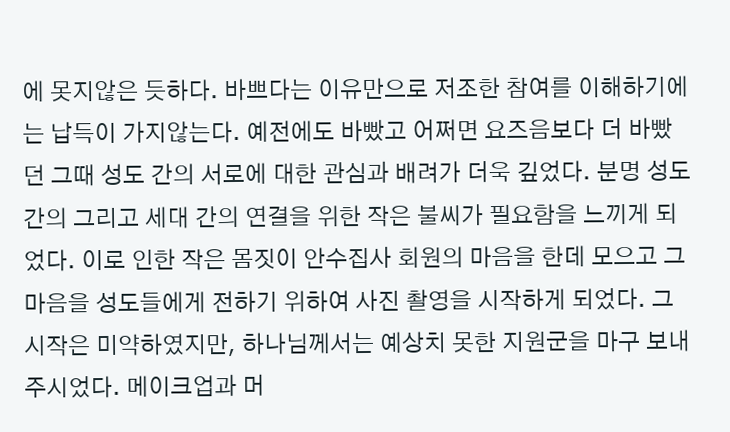에 못지않은 듯하다. 바쁘다는 이유만으로 저조한 참여를 이해하기에는 납득이 가지않는다. 예전에도 바빴고 어쩌면 요즈음보다 더 바빴던 그때 성도 간의 서로에 대한 관심과 배려가 더욱 깊었다. 분명 성도 간의 그리고 세대 간의 연결을 위한 작은 불씨가 필요함을 느끼게 되었다. 이로 인한 작은 몸짓이 안수집사 회원의 마음을 한데 모으고 그 마음을 성도들에게 전하기 위하여 사진 촬영을 시작하게 되었다. 그 시작은 미약하였지만, 하나님께서는 예상치 못한 지원군을 마구 보내주시었다. 메이크업과 머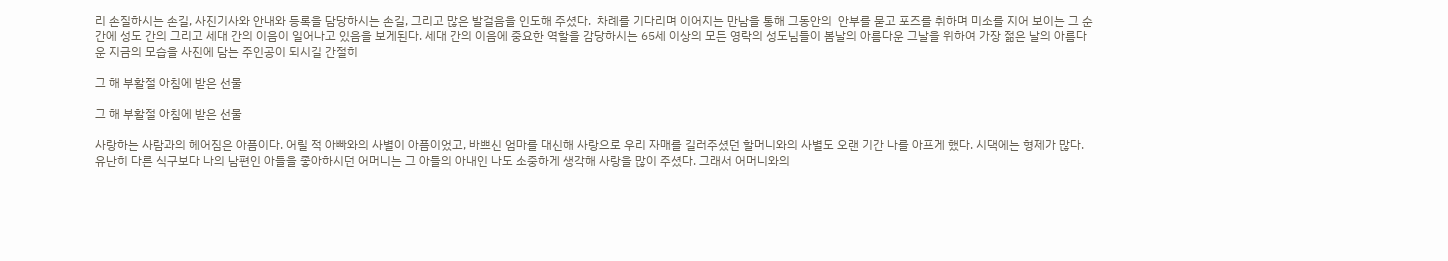리 손질하시는 손길, 사진기사와 안내와 등록을 담당하시는 손길, 그리고 많은 발걸음을 인도해 주셨다.  차례를 기다리며 이어지는 만남을 통해 그동안의  안부를 묻고 포즈를 취하며 미소를 지어 보이는 그 순간에 성도 간의 그리고 세대 간의 이음이 일어나고 있음을 보게된다. 세대 간의 이음에 중요한 역할을 감당하시는 65세 이상의 모든 영락의 성도님들이 봄날의 아름다운 그날을 위하여 가장 젊은 날의 아름다운 지금의 모습을 사진에 담는 주인공이 되시길 간절히

그 해 부활절 아침에 받은 선물

그 해 부활절 아침에 받은 선물

사랑하는 사람과의 헤어짐은 아픔이다. 어릴 적 아빠와의 사별이 아픔이었고, 바쁘신 엄마를 대신해 사랑으로 우리 자매를 길러주셨던 할머니와의 사별도 오랜 기간 나를 아프게 했다. 시댁에는 형제가 많다. 유난히 다른 식구보다 나의 남편인 아들을 좋아하시던 어머니는 그 아들의 아내인 나도 소중하게 생각해 사랑을 많이 주셨다. 그래서 어머니와의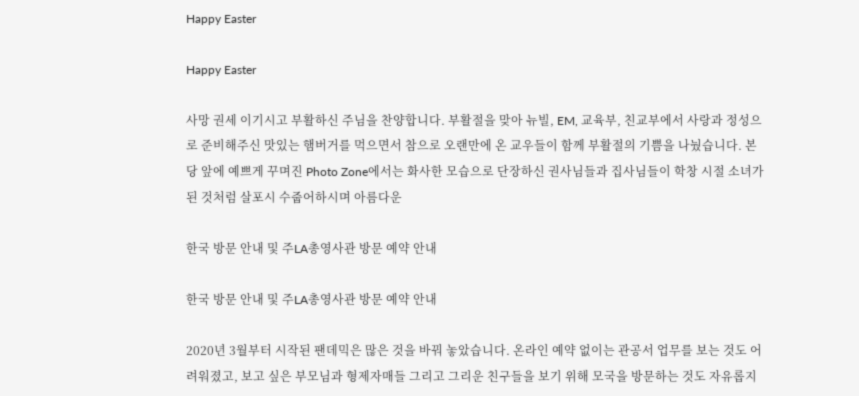Happy Easter

Happy Easter

사망 권세 이기시고 부활하신 주님을 찬양합니다. 부활절을 맞아 뉴빌, EM, 교육부, 친교부에서 사랑과 정성으로 준비해주신 맛있는 햄버거를 먹으면서 참으로 오랜만에 온 교우들이 함께 부활절의 기쁨을 나눴습니다. 본당 앞에 예쁘게 꾸며진 Photo Zone에서는 화사한 모습으로 단장하신 권사님들과 집사님들이 학창 시절 소녀가 된 것처럼 살포시 수줍어하시며 아름다운

한국 방문 안내 및 주LA총영사관 방문 예약 안내

한국 방문 안내 및 주LA총영사관 방문 예약 안내

2020년 3월부터 시작된 팬데믹은 많은 것을 바꿔 놓았습니다. 온라인 예약 없이는 관공서 업무를 보는 것도 어려워졌고, 보고 싶은 부모님과 형제자매들 그리고 그리운 친구들을 보기 위해 모국을 방문하는 것도 자유롭지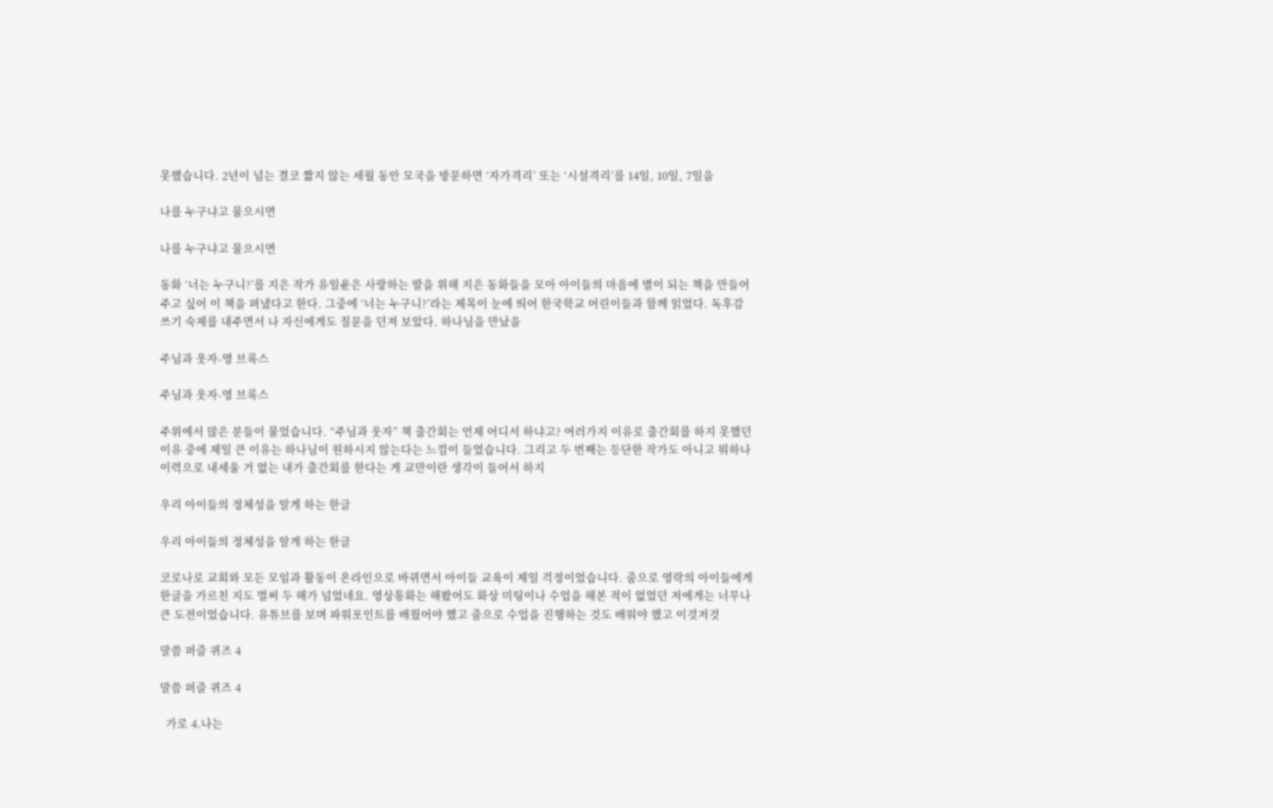못했습니다. 2년이 넘는 결코 짧지 않는 세월 동안 모국을 방문하면 ‘자가격리’ 또는 ‘시설격리’를 14일, 10일, 7일을

나를 누구냐고 물으시면

나를 누구냐고 물으시면

동화 ‘너는 누구니?’를 지은 작가 유일윤은 사랑하는 딸을 위해 지은 동화들을 모아 아이들의 마음에 별이 되는 책을 만들어 주고 싶어 이 책을 펴냈다고 한다. 그중에 ‘너는 누구니?’라는 제목이 눈에 띄어 한국학교 어린이들과 함께 읽었다. 독후감 쓰기 숙제를 내주면서 나 자신에게도 질문을 던져 보았다. 하나님을 만났을

주님과 웃자-영 브록스

주님과 웃자-영 브록스

주위에서 많은 분들이 물었습니다. “주님과 웃자” 책 출간회는 언제 어디서 하냐고? 여러가지 이유로 출간회를 하지 못했던 이유 중에 제일 큰 이유는 하나님이 원하시지 않는다는 느낌이 들었습니다. 그리고 두 번째는 등단한 작가도 아니고 뭐하나 이력으로 내세울 거 없는 내가 출간회를 한다는 게 교만이란 생각이 들어서 하지

우리 아이들의 정체성을 알게 하는 한글

우리 아이들의 정체성을 알게 하는 한글

코로나로 교회와 모든 모임과 활동이 온라인으로 바뀌면서 아이들 교육이 제일 걱정이었습니다. 줌으로 영락의 아이들에게 한글을 가르친 지도 벌써 두 해가 넘었네요. 영상통화는 해봤어도 화상 미팅이나 수업을 해본 적이 없었던 저에게는 너무나 큰 도전이었습니다. 유튜브를 보며 파워포인트를 배웠어야 했고 줌으로 수업을 진행하는 것도 배워야 했고 이것저것

말씀 퍼즐 퀴즈 4

말씀 퍼즐 퀴즈 4

  가로 4.나는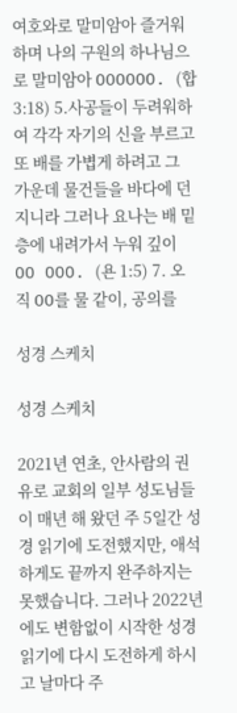여호와로 말미암아 즐거워하며 나의 구원의 하나님으로 말미암아 OOOOOO. (합 3:18) 5.사공들이 두려워하여 각각 자기의 신을 부르고 또 배를 가볍게 하려고 그 가운데 물건들을 바다에 던지니라 그러나 요나는 배 밑층에 내려가서 누워 깊이 OO OOO. (욘 1:5) 7. 오직 OO를 물 같이, 공의를

성경 스케치

성경 스케치

2021년 연초, 안사람의 권유로 교회의 일부 성도님들이 매년 해 왔던 주 5일간 성경 읽기에 도전했지만, 애석하게도 끝까지 완주하지는 못했습니다. 그러나 2022년에도 변함없이 시작한 성경 읽기에 다시 도전하게 하시고 날마다 주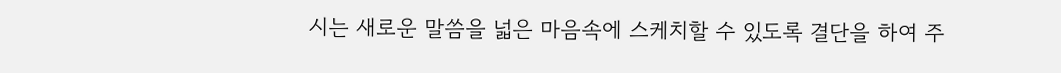시는 새로운 말씀을 넓은 마음속에 스케치할 수 있도록 결단을 하여 주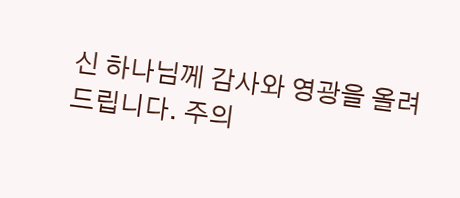신 하나님께 감사와 영광을 올려드립니다. 주의